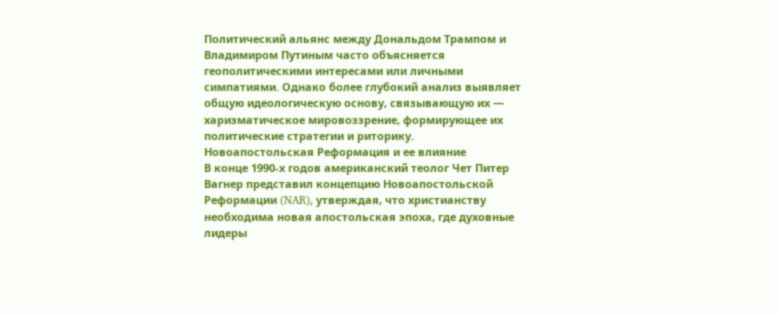Политический альянс между Дональдом Трампом и Владимиром Путиным часто объясняется геополитическими интересами или личными симпатиями. Однако более глубокий анализ выявляет общую идеологическую основу, связывающую их — харизматическое мировоззрение, формирующее их политические стратегии и риторику.
Новоапостольская Реформация и ее влияние
В конце 1990-х годов американский теолог Чет Питер Вагнер представил концепцию Новоапостольской Реформации (NAR), утверждая, что христианству необходима новая апостольская эпоха, где духовные лидеры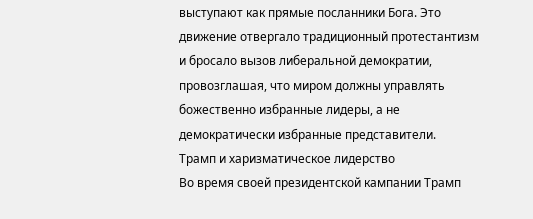выступают как прямые посланники Бога. Это движение отвергало традиционный протестантизм и бросало вызов либеральной демократии, провозглашая, что миром должны управлять божественно избранные лидеры, а не демократически избранные представители.
Трамп и харизматическое лидерство
Во время своей президентской кампании Трамп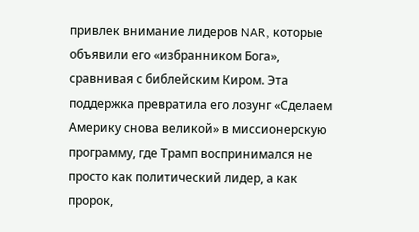привлек внимание лидеров NAR, которые объявили его «избранником Бога», сравнивая с библейским Киром. Эта поддержка превратила его лозунг «Сделаем Америку снова великой» в миссионерскую программу, где Трамп воспринимался не просто как политический лидер, а как пророк,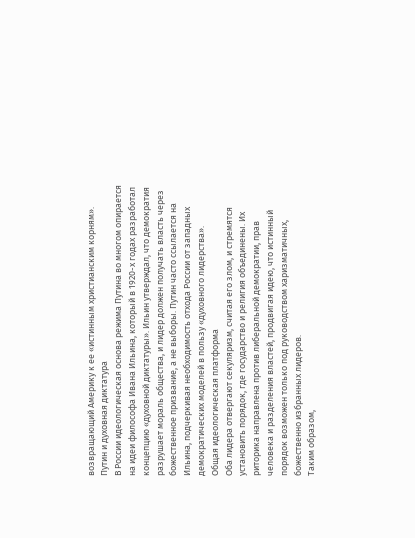возвращающий Америку к ее «истинным христианским корням».
Путин и духовная диктатура
В России идеологическая основа режима Путина во многом опирается на идеи философа Ивана Ильина, который в 1920-х годах разработал концепцию «духовной диктатуры». Ильин утверждал, что демократия разрушает мораль общества, и лидер должен получать власть через божественное призвание, а не выборы. Путин часто ссылается на Ильина, подчеркивая необходимость отхода России от западных демократических моделей в пользу «духовного лидерства».
Общая идеологическая платформа
Оба лидера отвергают секуляризм, считая его злом, и стремятся установить порядок, где государство и религия объединены. Их риторика направлена против либеральной демократии, прав человека и разделения властей, продвигая идею, что истинный порядок возможен только под руководством харизматичных, божественно избранных лидеров.
Таким образом,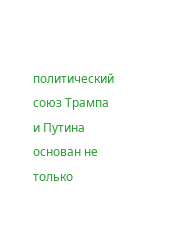политический союз Трампа и Путина основан не только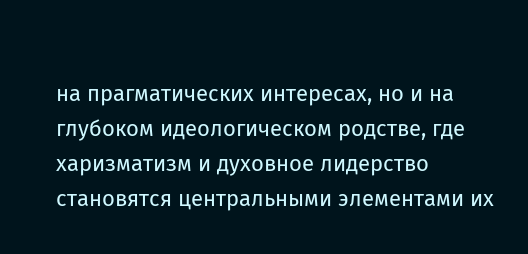на прагматических интересах, но и на глубоком идеологическом родстве, где харизматизм и духовное лидерство становятся центральными элементами их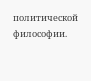политической философии.